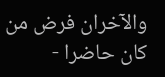والآخران فرض من كان حاضرا -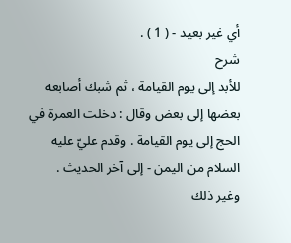أي غير بعيد - ( 1 ) .
شرح
للأبد إلى يوم القيامة ، ثم شبك أصابعه بعضها إلى بعض وقال : دخلت العمرة في الحج إلى يوم القيامة . وقدم عليّ عليه السلام من اليمن - إلى آخر الحديث .
وغير ذلك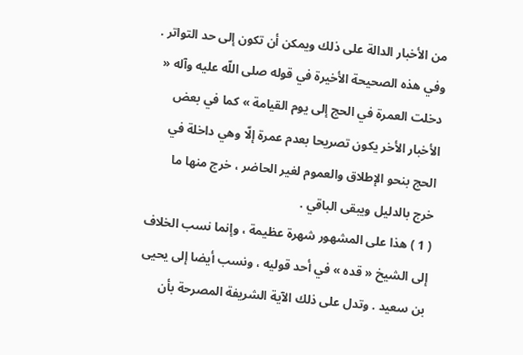من الأخبار الدالة على ذلك ويمكن أن تكون إلى حد التواتر .
وفي هذه الصحيحة الأخيرة في قوله صلى اللّه عليه وآله « دخلت العمرة في الحج إلى يوم القيامة » كما في بعض الأخبار الأخر يكون تصريحا بعدم عمرة إلّا وهي داخلة في الحج بنحو الإطلاق والعموم لغير الحاضر ، خرج منها ما خرج بالدليل ويبقى الباقي .
( 1 ) هذا على المشهور شهرة عظيمة ، وإنما نسب الخلاف إلى الشيخ « قده » في أحد قوليه ، ونسب أيضا إلى يحيى بن سعيد . وتدل على ذلك الآية الشريفة المصرحة بأن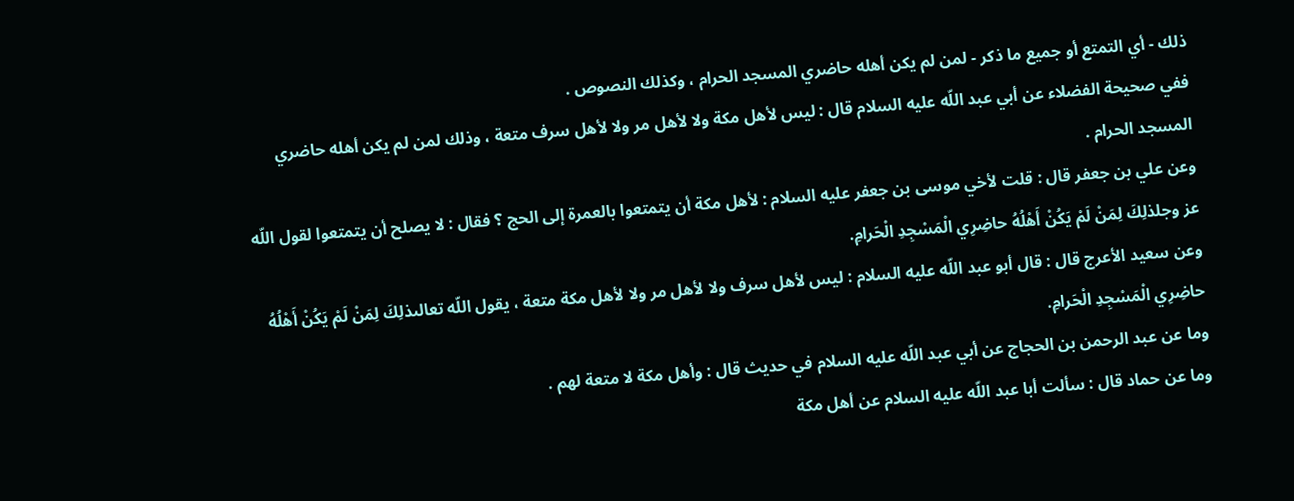ذلك - أي التمتع أو جميع ما ذكر - لمن لم يكن أهله حاضري المسجد الحرام ، وكذلك النصوص .
ففي صحيحة الفضلاء عن أبي عبد اللّه عليه السلام قال : ليس لأهل مكة ولا لأهل مر ولا لأهل سرف متعة ، وذلك لمن لم يكن أهله حاضري المسجد الحرام .
وعن علي بن جعفر قال : قلت لأخي موسى بن جعفر عليه السلام : لأهل مكة أن يتمتعوا بالعمرة إلى الحج ؟ فقال : لا يصلح أن يتمتعوا لقول اللّه عز وجلذلِكَ لِمَنْ لَمْ يَكُنْ أَهْلُهُ حاضِرِي الْمَسْجِدِ الْحَرامِ.
وعن سعيد الأعرج قال : قال أبو عبد اللّه عليه السلام : ليس لأهل سرف ولا لأهل مر ولا لأهل مكة متعة ، يقول اللّه تعالىذلِكَ لِمَنْ لَمْ يَكُنْ أَهْلُهُ حاضِرِي الْمَسْجِدِ الْحَرامِ.
وما عن عبد الرحمن بن الحجاج عن أبي عبد اللّه عليه السلام في حديث قال : وأهل مكة لا متعة لهم .
وما عن حماد قال : سألت أبا عبد اللّه عليه السلام عن أهل مكة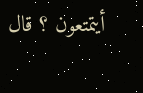أيتمتعون ؟ قال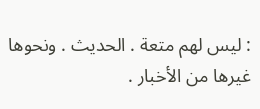: ليس لهم متعة . الحديث . ونحوها غيرها من الأخبار .